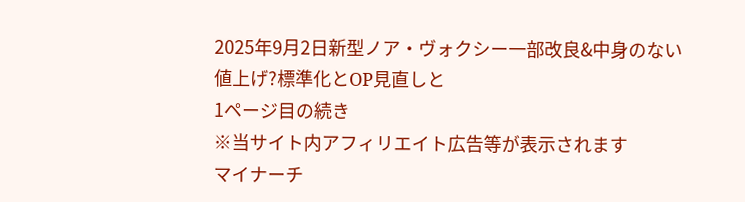2025年9月2日新型ノア・ヴォクシー一部改良&中身のない値上げ?標準化とOP見直しと
1ページ目の続き
※当サイト内アフィリエイト広告等が表示されます
マイナーチ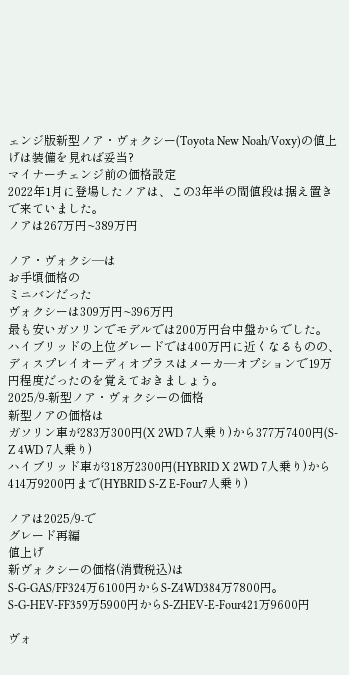ェンジ版新型ノア・ヴォクシー(Toyota New Noah/Voxy)の値上げは装備を見れば妥当?
マイナーチェンジ前の価格設定
2022年1月に登場したノアは、この3年半の間値段は据え置きで来ていました。
ノアは267万円~389万円

ノア・ヴォクシ―は
お手頃価格の
ミニバンだった
ヴォクシーは309万円~396万円
最も安いガソリンでモデルでは200万円台中盤からでした。
ハイブリッドの上位グレードでは400万円に近くなるものの、ディスプレイオーディオプラスはメーカ―オプションで19万円程度だったのを覚えておきましょう。
2025/9-新型ノア・ヴォクシーの価格
新型ノアの価格は
ガソリン車が283万300円(X 2WD 7人乗り)から377万7400円(S-Z 4WD 7人乗り)
ハイブリッド車が318万2300円(HYBRID X 2WD 7人乗り)から414万9200円まで(HYBRID S-Z E-Four7人乗り)

ノアは2025/9-で
グレード再編
値上げ
新ヴォクシーの価格(消費税込)は
S-G-GAS/FF324万6100円からS-Z4WD384万7800円。
S-G-HEV-FF359万5900円からS-ZHEV-E-Four421万9600円

ヴォ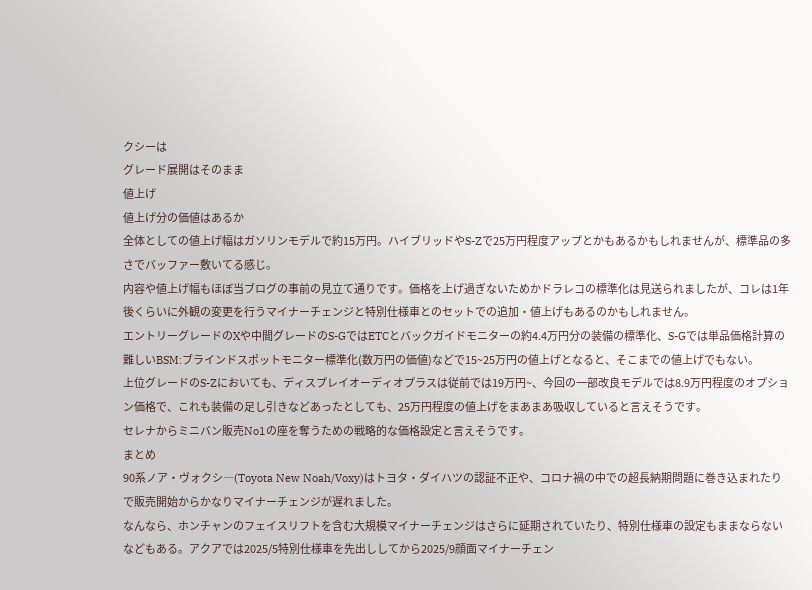クシーは
グレード展開はそのまま
値上げ
値上げ分の価値はあるか
全体としての値上げ幅はガソリンモデルで約15万円。ハイブリッドやS-Zで25万円程度アップとかもあるかもしれませんが、標準品の多さでバッファー敷いてる感じ。
内容や値上げ幅もほぼ当ブログの事前の見立て通りです。価格を上げ過ぎないためかドラレコの標準化は見送られましたが、コレは1年後くらいに外観の変更を行うマイナーチェンジと特別仕様車とのセットでの追加・値上げもあるのかもしれません。
エントリーグレードのXや中間グレードのS-GではETCとバックガイドモニターの約4.4万円分の装備の標準化、S-Gでは単品価格計算の難しいBSM:ブラインドスポットモニター標準化(数万円の価値)などで15~25万円の値上げとなると、そこまでの値上げでもない。
上位グレードのS-Zにおいても、ディスプレイオーディオプラスは従前では19万円~、今回の一部改良モデルでは8.9万円程度のオプション価格で、これも装備の足し引きなどあったとしても、25万円程度の値上げをまあまあ吸収していると言えそうです。
セレナからミニバン販売No1の座を奪うための戦略的な価格設定と言えそうです。
まとめ
90系ノア・ヴォクシ―(Toyota New Noah/Voxy)はトヨタ・ダイハツの認証不正や、コロナ禍の中での超長納期問題に巻き込まれたりで販売開始からかなりマイナーチェンジが遅れました。
なんなら、ホンチャンのフェイスリフトを含む大規模マイナーチェンジはさらに延期されていたり、特別仕様車の設定もままならないなどもある。アクアでは2025/5特別仕様車を先出ししてから2025/9顔面マイナーチェン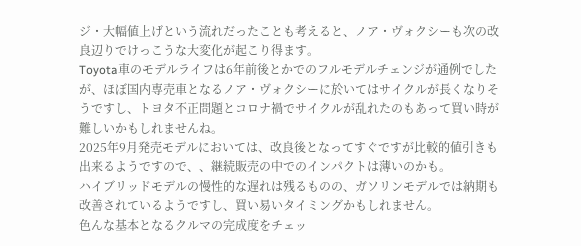ジ・大幅値上げという流れだったことも考えると、ノア・ヴォクシーも次の改良辺りでけっこうな大変化が起こり得ます。
Toyota車のモデルライフは6年前後とかでのフルモデルチェンジが通例でしたが、ほぼ国内専売車となるノア・ヴォクシーに於いてはサイクルが長くなりそうですし、トヨタ不正問題とコロナ禍でサイクルが乱れたのもあって買い時が難しいかもしれませんね。
2025年9月発売モデルにおいては、改良後となってすぐですが比較的値引きも出来るようですので、、継続販売の中でのインパクトは薄いのかも。
ハイブリッドモデルの慢性的な遅れは残るものの、ガソリンモデルでは納期も改善されているようですし、買い易いタイミングかもしれません。
色んな基本となるクルマの完成度をチェッ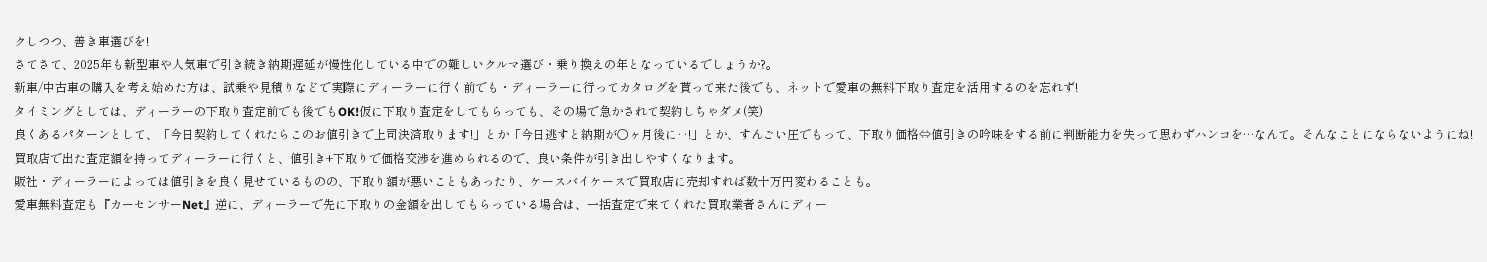クしつつ、善き車選びを!
さてさて、2025年も新型車や人気車で引き続き納期遅延が慢性化している中での難しいクルマ選び・乗り換えの年となっているでしょうか?。
新車/中古車の購入を考え始めた方は、試乗や見積りなどで実際にディーラーに行く前でも・ディーラーに行ってカタログを貰って来た後でも、ネットで愛車の無料下取り査定を活用するのを忘れず!
タイミングとしては、ディーラーの下取り査定前でも後でもOK!仮に下取り査定をしてもらっても、その場で急かされて契約しちゃダメ(笑)
良くあるパターンとして、「今日契約してくれたらこのお値引きで上司決済取ります!」とか「今日逃すと納期が○ヶ月後に‥!」とか、すんごい圧でもって、下取り価格⇔値引きの吟味をする前に判断能力を失って思わずハンコを…なんて。そんなことにならないようにね!
買取店で出た査定額を持ってディーラーに行くと、値引き+下取りで価格交渉を進められるので、良い条件が引き出しやすくなります。
販社・ディーラーによっては値引きを良く見せているものの、下取り額が悪いこともあったり、ケースバイケースで買取店に売却すれば数十万円変わることも。
愛車無料査定も『カーセンサーNet』逆に、ディーラーで先に下取りの金額を出してもらっている場合は、一括査定で来てくれた買取業者さんにディー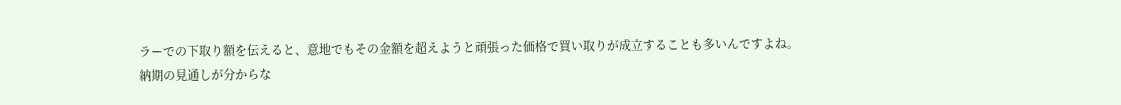ラーでの下取り額を伝えると、意地でもその金額を超えようと頑張った価格で買い取りが成立することも多いんですよね。
納期の見通しが分からな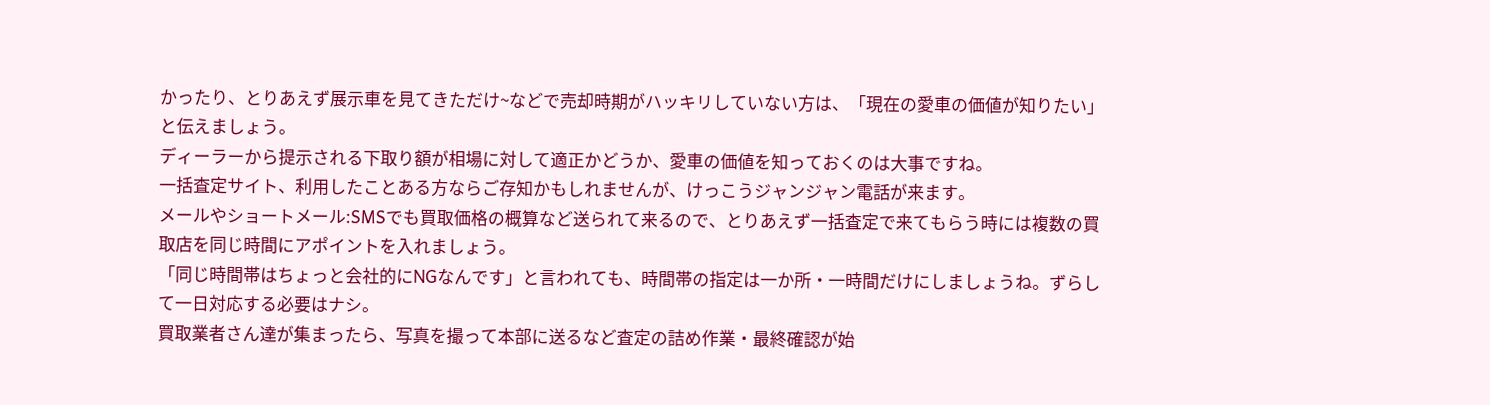かったり、とりあえず展示車を見てきただけ~などで売却時期がハッキリしていない方は、「現在の愛車の価値が知りたい」と伝えましょう。
ディーラーから提示される下取り額が相場に対して適正かどうか、愛車の価値を知っておくのは大事ですね。
一括査定サイト、利用したことある方ならご存知かもしれませんが、けっこうジャンジャン電話が来ます。
メールやショートメール:SMSでも買取価格の概算など送られて来るので、とりあえず一括査定で来てもらう時には複数の買取店を同じ時間にアポイントを入れましょう。
「同じ時間帯はちょっと会社的にNGなんです」と言われても、時間帯の指定は一か所・一時間だけにしましょうね。ずらして一日対応する必要はナシ。
買取業者さん達が集まったら、写真を撮って本部に送るなど査定の詰め作業・最終確認が始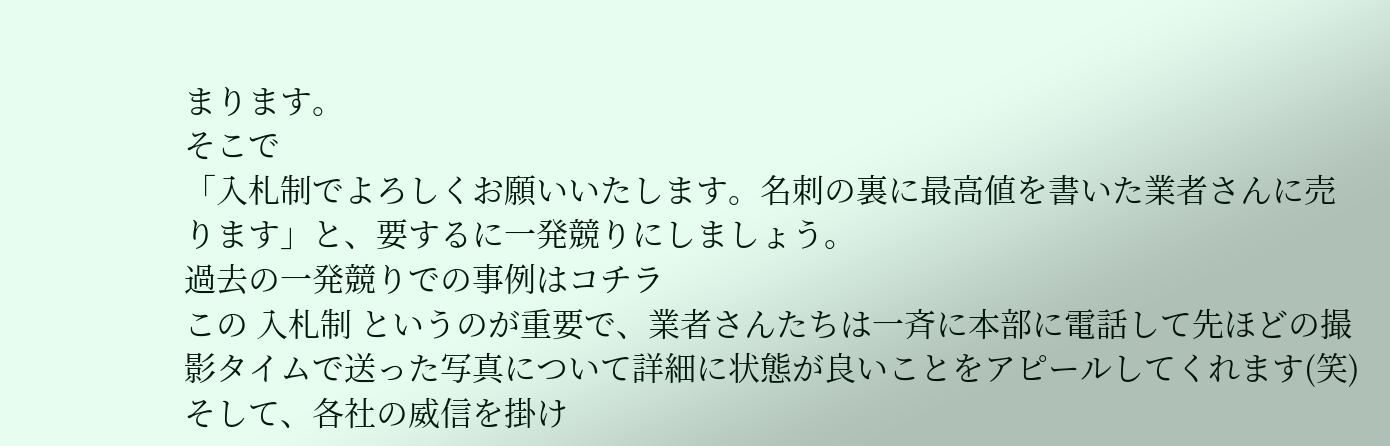まります。
そこで
「入札制でよろしくお願いいたします。名刺の裏に最高値を書いた業者さんに売ります」と、要するに一発競りにしましょう。
過去の一発競りでの事例はコチラ
この 入札制 というのが重要で、業者さんたちは一斉に本部に電話して先ほどの撮影タイムで送った写真について詳細に状態が良いことをアピールしてくれます(笑) そして、各社の威信を掛け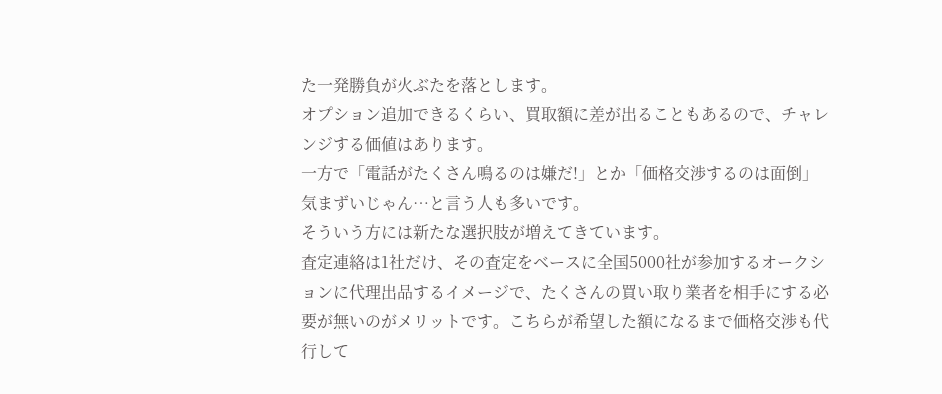た一発勝負が火ぶたを落とします。
オプション追加できるくらい、買取額に差が出ることもあるので、チャレンジする価値はあります。
一方で「電話がたくさん鳴るのは嫌だ!」とか「価格交渉するのは面倒」気まずいじゃん…と言う人も多いです。
そういう方には新たな選択肢が増えてきています。
査定連絡は1社だけ、その査定をベースに全国5000社が参加するオークションに代理出品するイメージで、たくさんの買い取り業者を相手にする必要が無いのがメリットです。こちらが希望した額になるまで価格交渉も代行して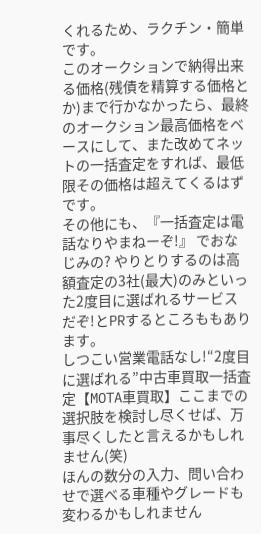くれるため、ラクチン・簡単です。
このオークションで納得出来る価格(残債を精算する価格とか)まで行かなかったら、最終のオークション最高価格をベースにして、また改めてネットの一括査定をすれば、最低限その価格は超えてくるはずです。
その他にも、『一括査定は電話なりやまねーぞ!』 でおなじみの? やりとりするのは高額査定の3社(最大)のみといった2度目に選ばれるサービスだぞ!とPRするところももあります。
しつこい営業電話なし!“2度目に選ばれる”中古車買取一括査定【MOTA車買取】ここまでの選択肢を検討し尽くせば、万事尽くしたと言えるかもしれません(笑)
ほんの数分の入力、問い合わせで選べる車種やグレードも変わるかもしれません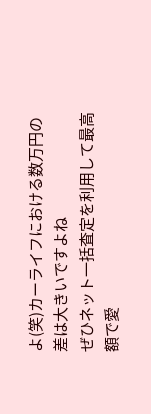よ(笑)カーライフにおける数万円の差は大きいですよね
ぜひネット一括査定を利用して最高額で愛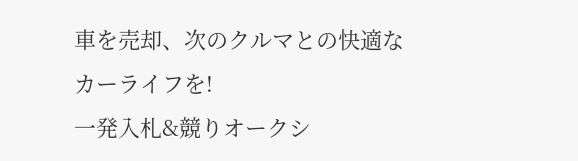車を売却、次のクルマとの快適なカーライフを!
一発入札&競りオークシ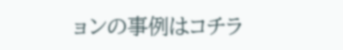ョンの事例はコチラ